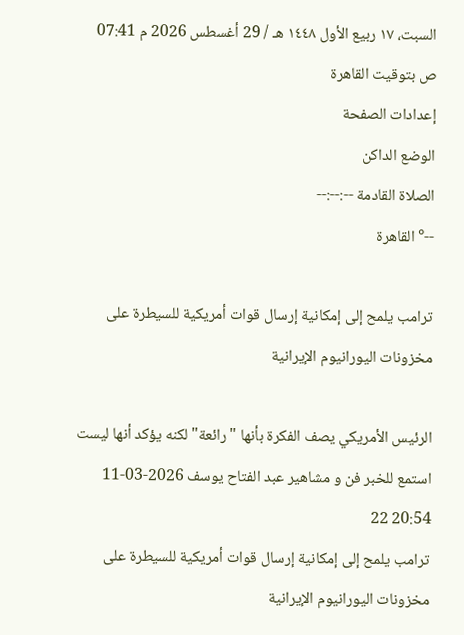السبت، ١٧ ربيع الأول ١٤٤٨ هـ / 29 أغسطس 2026 م 07:41 ص بتوقيت القاهرة
إعدادات الصفحة
الوضع الداكن
الصلاة القادمة --:--:--
--° القاهرة

ترامب يلمح إلى إمكانية إرسال قوات أمريكية للسيطرة على مخزونات اليورانيوم الإيرانية

الرئيس الأمريكي يصف الفكرة بأنها "رائعة" لكنه يؤكد أنها ليست
استمع للخبر فن و مشاهير عبد الفتاح يوسف 2026-03-11 20:54 22
ترامب يلمح إلى إمكانية إرسال قوات أمريكية للسيطرة على مخزونات اليورانيوم الإيرانية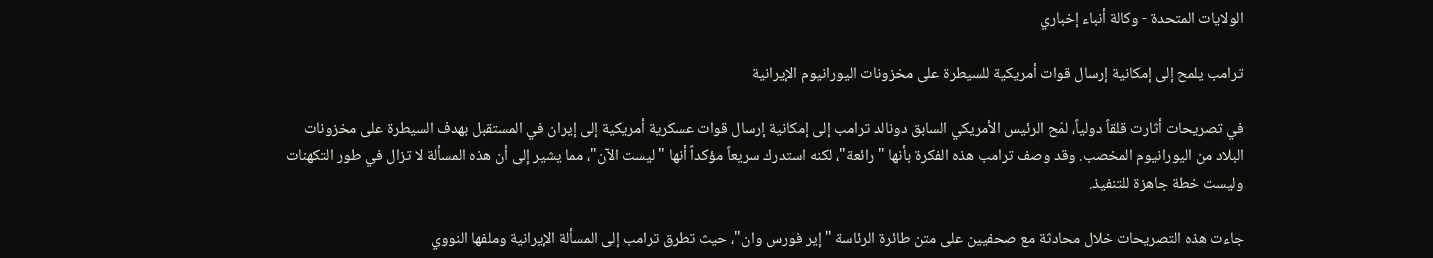الولايات المتحدة - وكالة أنباء إخباري

ترامب يلمح إلى إمكانية إرسال قوات أمريكية للسيطرة على مخزونات اليورانيوم الإيرانية

في تصريحات أثارت قلقاً دولياً، لمّح الرئيس الأمريكي السابق دونالد ترامب إلى إمكانية إرسال قوات عسكرية أمريكية إلى إيران في المستقبل بهدف السيطرة على مخزونات البلاد من اليورانيوم المخصب. وقد وصف ترامب هذه الفكرة بأنها "رائعة"، لكنه استدرك سريعاً مؤكداً أنها "ليست الآن"، مما يشير إلى أن هذه المسألة لا تزال في طور التكهنات وليست خطة جاهزة للتنفيذ.

جاءت هذه التصريحات خلال محادثة مع صحفيين على متن طائرة الرئاسة "إير فورس وان"، حيث تطرق ترامب إلى المسألة الإيرانية وملفها النووي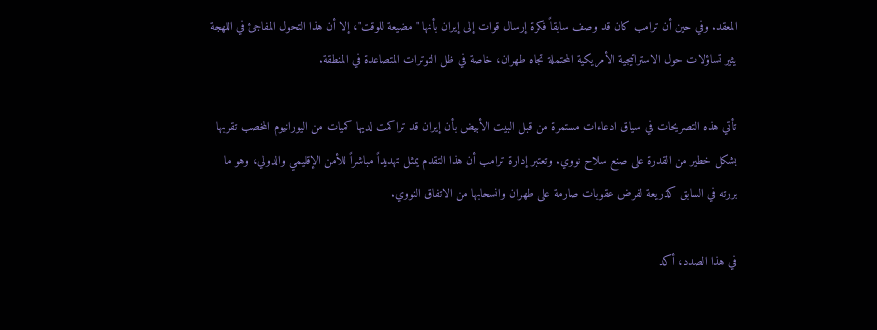المعقد. وفي حين أن ترامب كان قد وصف سابقاً فكرة إرسال قوات إلى إيران بأنها "مضيعة للوقت"، إلا أن هذا التحول المفاجئ في اللهجة يثير تساؤلات حول الاستراتيجية الأمريكية المحتملة تجاه طهران، خاصة في ظل التوترات المتصاعدة في المنطقة.

تأتي هذه التصريحات في سياق ادعاءات مستمرة من قبل البيت الأبيض بأن إيران قد تراكمت لديها كميات من اليورانيوم المخصب تقربها بشكل خطير من القدرة على صنع سلاح نووي. وتعتبر إدارة ترامب أن هذا التقدم يمثل تهديداً مباشراً للأمن الإقليمي والدولي، وهو ما بررته في السابق كذريعة لفرض عقوبات صارمة على طهران وانسحابها من الاتفاق النووي.

في هذا الصدد، أكد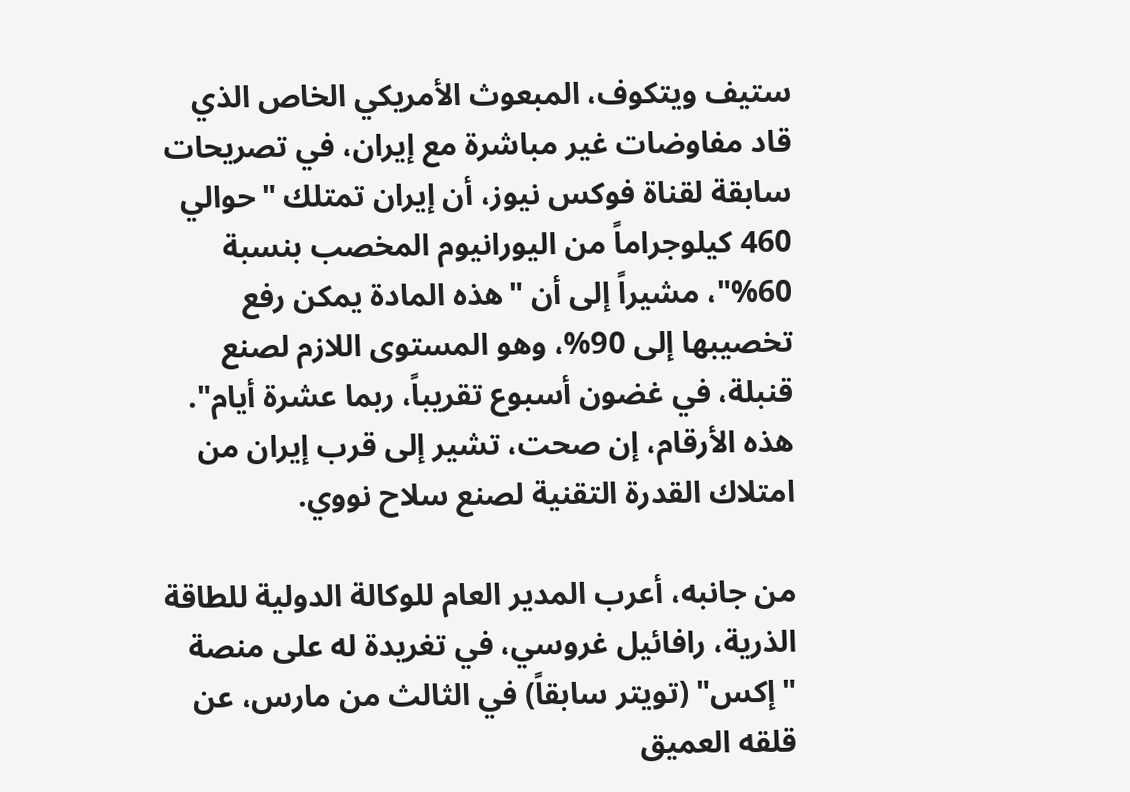ستيف ويتكوف، المبعوث الأمريكي الخاص الذي قاد مفاوضات غير مباشرة مع إيران، في تصريحات سابقة لقناة فوكس نيوز، أن إيران تمتلك "حوالي 460 كيلوجراماً من اليورانيوم المخصب بنسبة 60%"، مشيراً إلى أن "هذه المادة يمكن رفع تخصيبها إلى 90%، وهو المستوى اللازم لصنع قنبلة، في غضون أسبوع تقريباً، ربما عشرة أيام". هذه الأرقام، إن صحت، تشير إلى قرب إيران من امتلاك القدرة التقنية لصنع سلاح نووي.

من جانبه، أعرب المدير العام للوكالة الدولية للطاقة الذرية، رافائيل غروسي، في تغريدة له على منصة "إكس" (تويتر سابقاً) في الثالث من مارس، عن قلقه العميق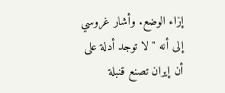إزاء الوضع. وأشار غروسي إلى أنه "لا توجد أدلة على أن إيران تصنع قنبلة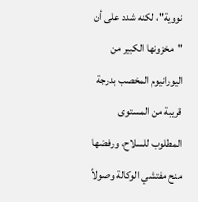نووية"، لكنه شدد على أن "مخزونها الكبير من اليورانيوم المخصب بدرجة قريبة من المستوى المطلوب للسلاح، ورفضها منح مفتشي الوكالة وصولاً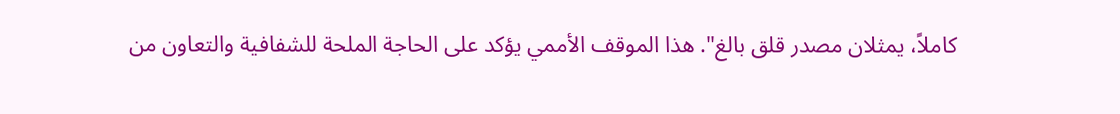كاملاً، يمثلان مصدر قلق بالغ". هذا الموقف الأممي يؤكد على الحاجة الملحة للشفافية والتعاون من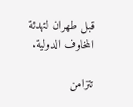قبل طهران لتهدئة المخاوف الدولية.

تتزامن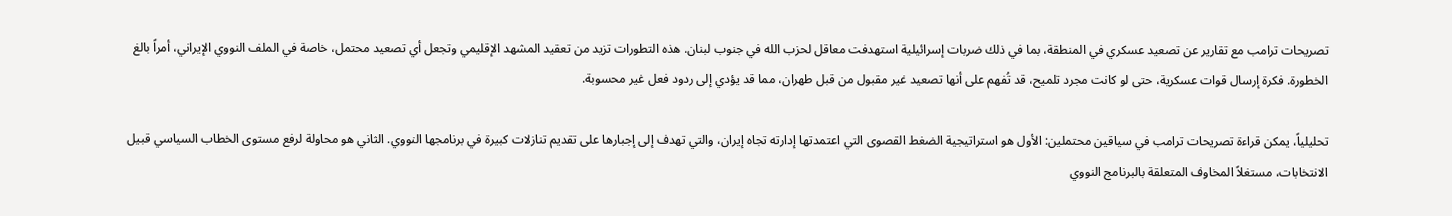تصريحات ترامب مع تقارير عن تصعيد عسكري في المنطقة، بما في ذلك ضربات إسرائيلية استهدفت معاقل لحزب الله في جنوب لبنان. هذه التطورات تزيد من تعقيد المشهد الإقليمي وتجعل أي تصعيد محتمل، خاصة في الملف النووي الإيراني، أمراً بالغ الخطورة. فكرة إرسال قوات عسكرية، حتى لو كانت مجرد تلميح، قد تُفهم على أنها تصعيد غير مقبول من قبل طهران، مما قد يؤدي إلى ردود فعل غير محسوبة.

تحليلياً، يمكن قراءة تصريحات ترامب في سياقين محتملين: الأول هو استراتيجية الضغط القصوى التي اعتمدتها إدارته تجاه إيران، والتي تهدف إلى إجبارها على تقديم تنازلات كبيرة في برنامجها النووي. الثاني هو محاولة لرفع مستوى الخطاب السياسي قبيل الانتخابات، مستغلاً المخاوف المتعلقة بالبرنامج النووي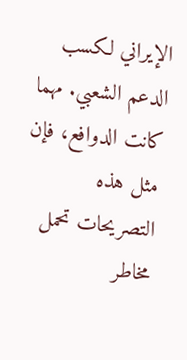الإيراني لكسب الدعم الشعبي. مهما كانت الدوافع، فإن مثل هذه التصريحات تحمل مخاطر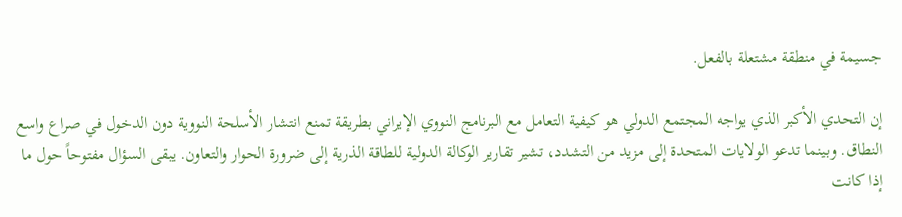جسيمة في منطقة مشتعلة بالفعل.

إن التحدي الأكبر الذي يواجه المجتمع الدولي هو كيفية التعامل مع البرنامج النووي الإيراني بطريقة تمنع انتشار الأسلحة النووية دون الدخول في صراع واسع النطاق. وبينما تدعو الولايات المتحدة إلى مزيد من التشدد، تشير تقارير الوكالة الدولية للطاقة الذرية إلى ضرورة الحوار والتعاون. يبقى السؤال مفتوحاً حول ما إذا كانت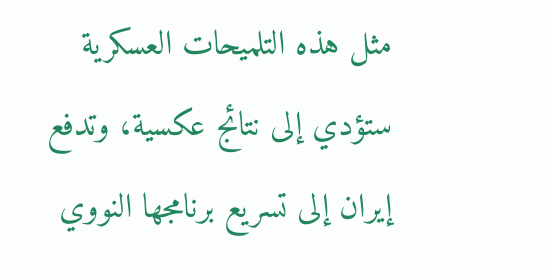مثل هذه التلميحات العسكرية ستؤدي إلى نتائج عكسية، وتدفع إيران إلى تسريع برنامجها النووي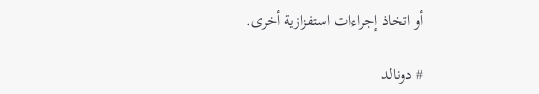أو اتخاذ إجراءات استفزازية أخرى.

# دونالد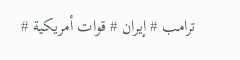ترامب # إيران # قوات أمريكية #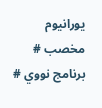يورانيوم مخصب # برنامج نووي #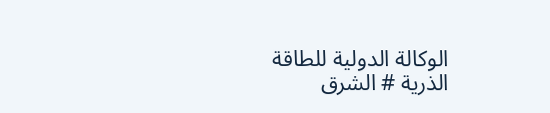الوكالة الدولية للطاقة الذرية # الشرق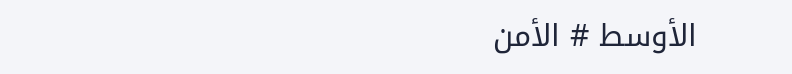الأوسط # الأمن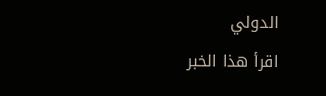الدولي
اقرأ هذا الخبر